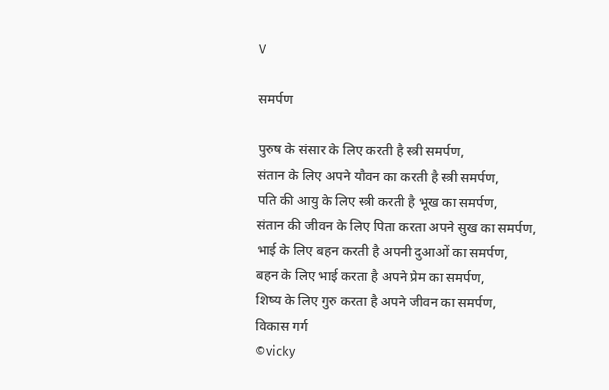V

समर्पण

पुरुष के संसार के लिए करती है स्त्री समर्पण,
संतान के लिए अपने यौवन का करती है स्त्री समर्पण,
पति की आयु के लिए स्त्री करती है भूख का समर्पण,
संतान की जीवन के लिए पिता करता अपने सुख का समर्पण,
भाई के लिए बहन करती है अपनी दुआओं का समर्पण,
बहन के लिए भाई करता है अपने प्रेम का समर्पण,
शिष्य के लिए गुरु करता है अपने जीवन का समर्पण,
विकास गर्ग
©vicky